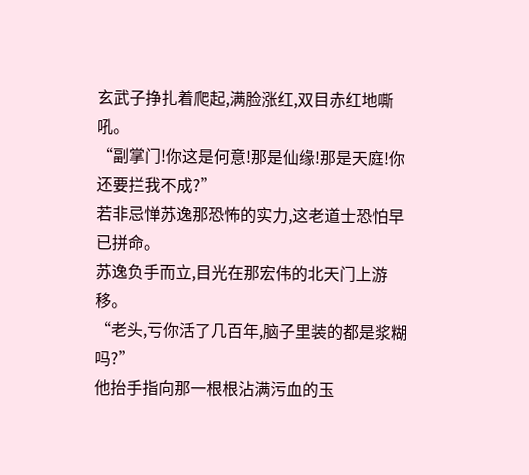玄武子挣扎着爬起,满脸涨红,双目赤红地嘶吼。
“副掌门!你这是何意!那是仙缘!那是天庭!你还要拦我不成?”
若非忌惮苏逸那恐怖的实力,这老道士恐怕早已拼命。
苏逸负手而立,目光在那宏伟的北天门上游移。
“老头,亏你活了几百年,脑子里装的都是浆糊吗?”
他抬手指向那一根根沾满污血的玉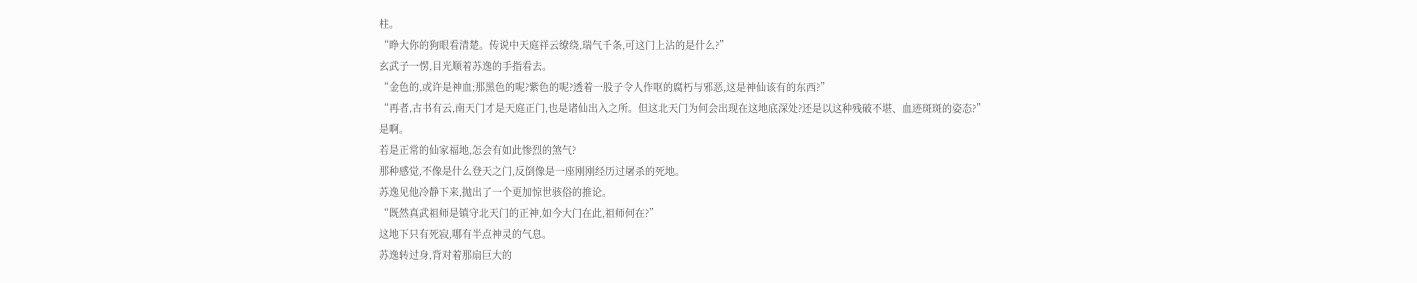柱。
“睁大你的狗眼看清楚。传说中天庭祥云缭绕,瑞气千条,可这门上沾的是什么?”
玄武子一愣,目光顺着苏逸的手指看去。
“金色的,或许是神血;那黑色的呢?紫色的呢?透着一股子令人作呕的腐朽与邪恶,这是神仙该有的东西?”
“再者,古书有云,南天门才是天庭正门,也是诸仙出入之所。但这北天门为何会出现在这地底深处?还是以这种残破不堪、血迹斑斑的姿态?”
是啊。
若是正常的仙家福地,怎会有如此惨烈的煞气?
那种感觉,不像是什么登天之门,反倒像是一座刚刚经历过屠杀的死地。
苏逸见他冷静下来,抛出了一个更加惊世骇俗的推论。
“既然真武祖师是镇守北天门的正神,如今大门在此,祖师何在?”
这地下只有死寂,哪有半点神灵的气息。
苏逸转过身,背对着那扇巨大的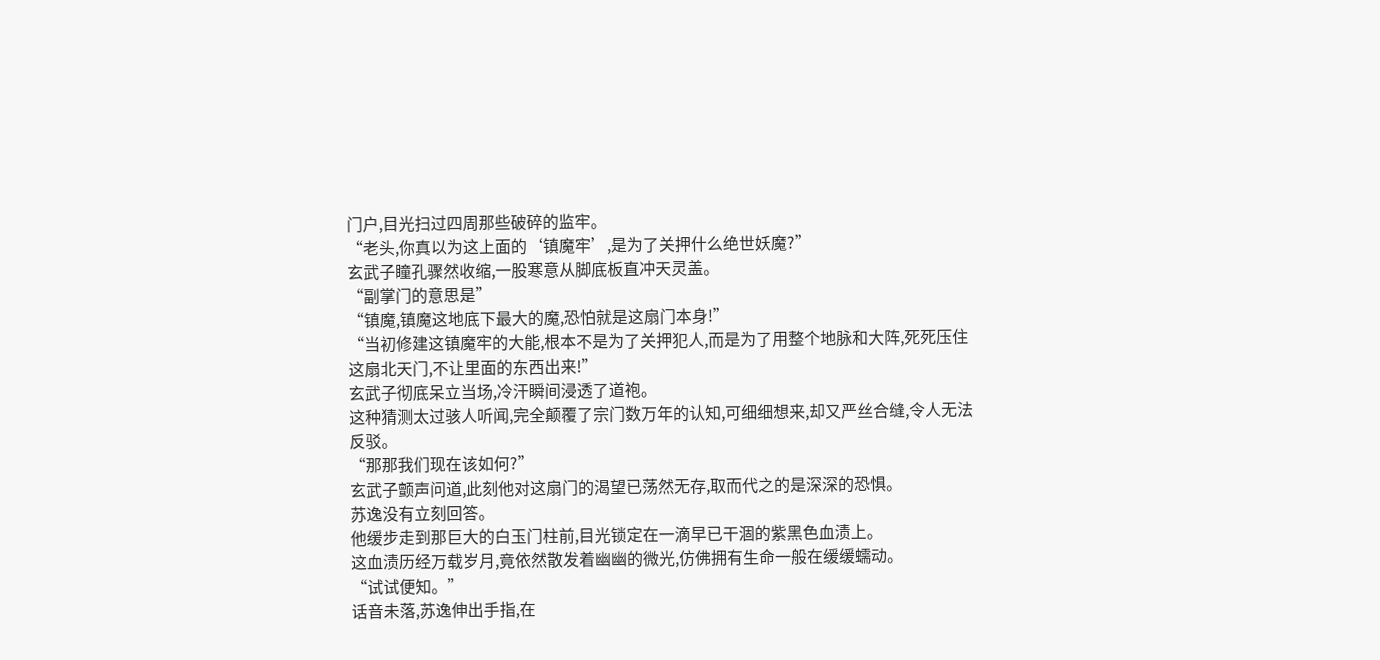门户,目光扫过四周那些破碎的监牢。
“老头,你真以为这上面的‘镇魔牢’,是为了关押什么绝世妖魔?”
玄武子瞳孔骤然收缩,一股寒意从脚底板直冲天灵盖。
“副掌门的意思是”
“镇魔,镇魔这地底下最大的魔,恐怕就是这扇门本身!”
“当初修建这镇魔牢的大能,根本不是为了关押犯人,而是为了用整个地脉和大阵,死死压住这扇北天门,不让里面的东西出来!”
玄武子彻底呆立当场,冷汗瞬间浸透了道袍。
这种猜测太过骇人听闻,完全颠覆了宗门数万年的认知,可细细想来,却又严丝合缝,令人无法反驳。
“那那我们现在该如何?”
玄武子颤声问道,此刻他对这扇门的渴望已荡然无存,取而代之的是深深的恐惧。
苏逸没有立刻回答。
他缓步走到那巨大的白玉门柱前,目光锁定在一滴早已干涸的紫黑色血渍上。
这血渍历经万载岁月,竟依然散发着幽幽的微光,仿佛拥有生命一般在缓缓蠕动。
“试试便知。”
话音未落,苏逸伸出手指,在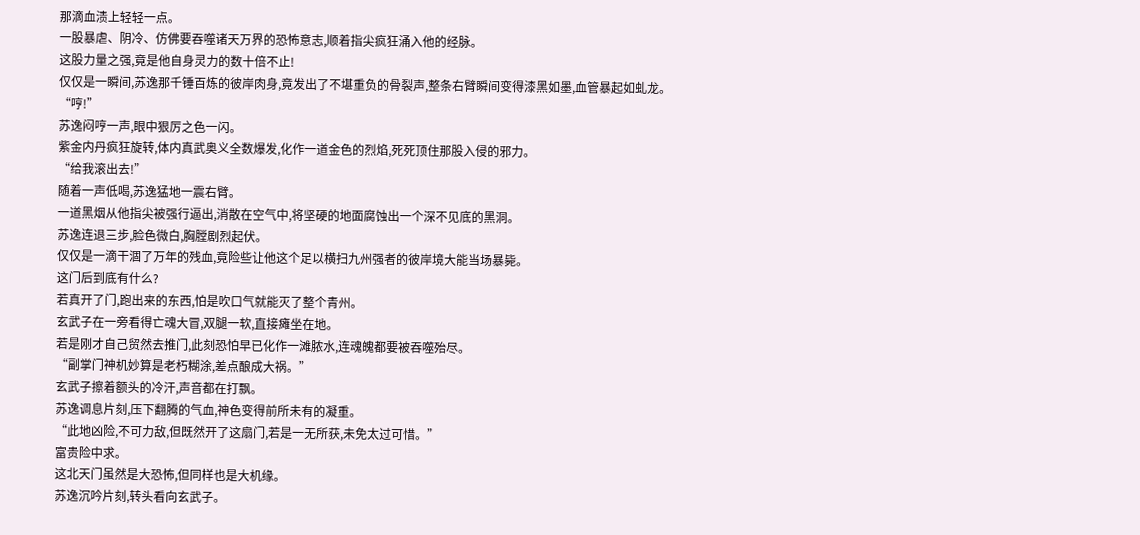那滴血渍上轻轻一点。
一股暴虐、阴冷、仿佛要吞噬诸天万界的恐怖意志,顺着指尖疯狂涌入他的经脉。
这股力量之强,竟是他自身灵力的数十倍不止!
仅仅是一瞬间,苏逸那千锤百炼的彼岸肉身,竟发出了不堪重负的骨裂声,整条右臂瞬间变得漆黑如墨,血管暴起如虬龙。
“哼!”
苏逸闷哼一声,眼中狠厉之色一闪。
紫金内丹疯狂旋转,体内真武奥义全数爆发,化作一道金色的烈焰,死死顶住那股入侵的邪力。
“给我滚出去!”
随着一声低喝,苏逸猛地一震右臂。
一道黑烟从他指尖被强行逼出,消散在空气中,将坚硬的地面腐蚀出一个深不见底的黑洞。
苏逸连退三步,脸色微白,胸膛剧烈起伏。
仅仅是一滴干涸了万年的残血,竟险些让他这个足以横扫九州强者的彼岸境大能当场暴毙。
这门后到底有什么?
若真开了门,跑出来的东西,怕是吹口气就能灭了整个青州。
玄武子在一旁看得亡魂大冒,双腿一软,直接瘫坐在地。
若是刚才自己贸然去推门,此刻恐怕早已化作一滩脓水,连魂魄都要被吞噬殆尽。
“副掌门神机妙算是老朽糊涂,差点酿成大祸。”
玄武子擦着额头的冷汗,声音都在打飘。
苏逸调息片刻,压下翻腾的气血,神色变得前所未有的凝重。
“此地凶险,不可力敌,但既然开了这扇门,若是一无所获,未免太过可惜。”
富贵险中求。
这北天门虽然是大恐怖,但同样也是大机缘。
苏逸沉吟片刻,转头看向玄武子。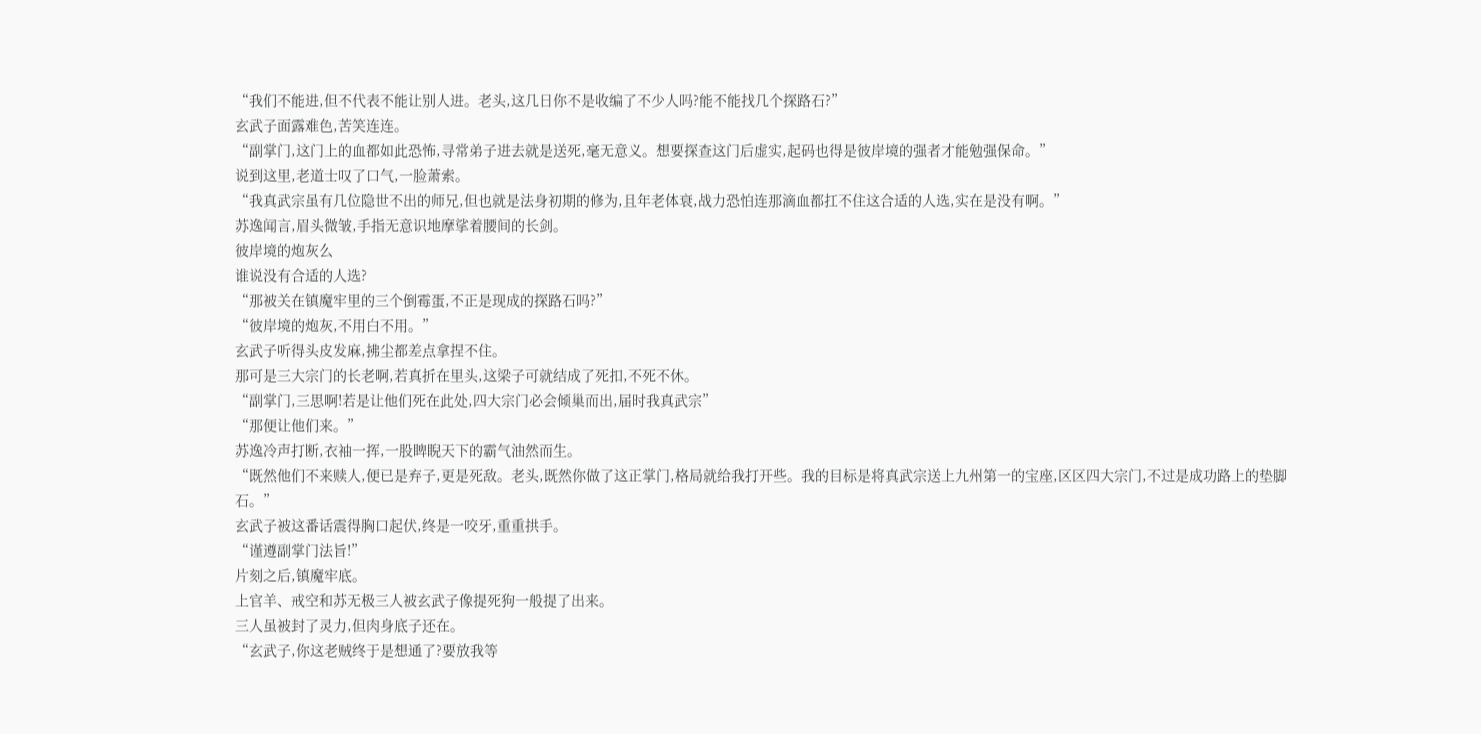“我们不能进,但不代表不能让别人进。老头,这几日你不是收编了不少人吗?能不能找几个探路石?”
玄武子面露难色,苦笑连连。
“副掌门,这门上的血都如此恐怖,寻常弟子进去就是送死,毫无意义。想要探查这门后虚实,起码也得是彼岸境的强者才能勉强保命。”
说到这里,老道士叹了口气,一脸萧索。
“我真武宗虽有几位隐世不出的师兄,但也就是法身初期的修为,且年老体衰,战力恐怕连那滴血都扛不住这合适的人选,实在是没有啊。”
苏逸闻言,眉头微皱,手指无意识地摩挲着腰间的长剑。
彼岸境的炮灰么
谁说没有合适的人选?
“那被关在镇魔牢里的三个倒霉蛋,不正是现成的探路石吗?”
“彼岸境的炮灰,不用白不用。”
玄武子听得头皮发麻,拂尘都差点拿捏不住。
那可是三大宗门的长老啊,若真折在里头,这梁子可就结成了死扣,不死不休。
“副掌门,三思啊!若是让他们死在此处,四大宗门必会倾巢而出,届时我真武宗”
“那便让他们来。”
苏逸冷声打断,衣袖一挥,一股睥睨天下的霸气油然而生。
“既然他们不来赎人,便已是弃子,更是死敌。老头,既然你做了这正掌门,格局就给我打开些。我的目标是将真武宗送上九州第一的宝座,区区四大宗门,不过是成功路上的垫脚石。”
玄武子被这番话震得胸口起伏,终是一咬牙,重重拱手。
“谨遵副掌门法旨!”
片刻之后,镇魔牢底。
上官羊、戒空和苏无极三人被玄武子像提死狗一般提了出来。
三人虽被封了灵力,但肉身底子还在。
“玄武子,你这老贼终于是想通了?要放我等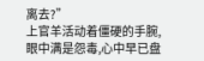离去?”
上官羊活动着僵硬的手腕,眼中满是怨毒,心中早已盘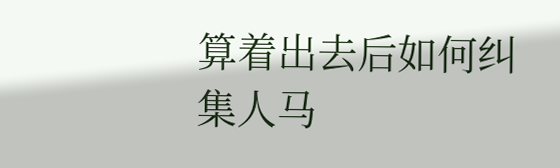算着出去后如何纠集人马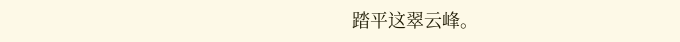踏平这翠云峰。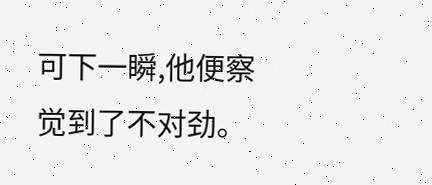可下一瞬,他便察觉到了不对劲。